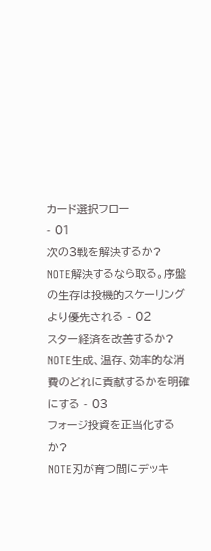カード選択フロー
- 01
次の3戦を解決するか?
NOTE解決するなら取る。序盤の生存は投機的スケーリングより優先される - 02
スター経済を改善するか?
NOTE生成、温存、効率的な消費のどれに貢献するかを明確にする - 03
フォージ投資を正当化するか?
NOTE刃が育つ間にデッキ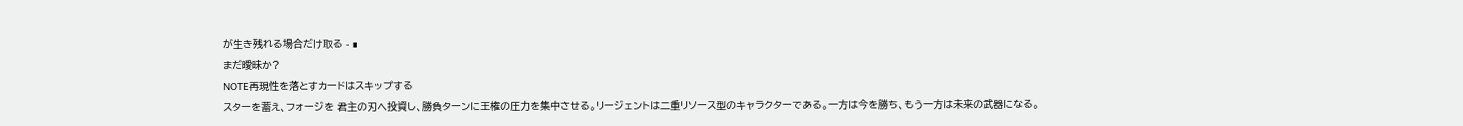が生き残れる場合だけ取る - ∎
まだ曖昧か?
NOTE再現性を落とすカードはスキップする
スターを蓄え、フォージを 君主の刃へ投資し、勝負ターンに王権の圧力を集中させる。リージェントは二重リソース型のキャラクターである。一方は今を勝ち、もう一方は未来の武器になる。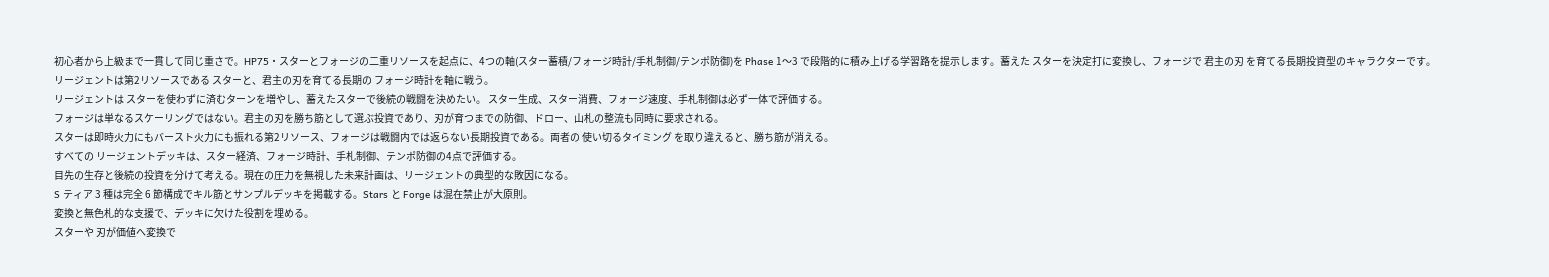初心者から上級まで一貫して同じ重さで。HP75・スターとフォージの二重リソースを起点に、4つの軸(スター蓄積/フォージ時計/手札制御/テンポ防御)を Phase 1〜3 で段階的に積み上げる学習路を提示します。蓄えた スターを決定打に変換し、フォージで 君主の刃 を育てる長期投資型のキャラクターです。
リージェントは第2リソースである スターと、君主の刃を育てる長期の フォージ時計を軸に戦う。
リージェントは スターを使わずに済むターンを増やし、蓄えたスターで後続の戦闘を決めたい。 スター生成、スター消費、フォージ速度、手札制御は必ず一体で評価する。
フォージは単なるスケーリングではない。君主の刃を勝ち筋として選ぶ投資であり、刃が育つまでの防御、ドロー、山札の整流も同時に要求される。
スターは即時火力にもバースト火力にも振れる第2リソース、フォージは戦闘内では返らない長期投資である。両者の 使い切るタイミング を取り違えると、勝ち筋が消える。
すべての リージェントデッキは、スター経済、フォージ時計、手札制御、テンポ防御の4点で評価する。
目先の生存と後続の投資を分けて考える。現在の圧力を無視した未来計画は、リージェントの典型的な敗因になる。
S ティア 3 種は完全 6 節構成でキル筋とサンプルデッキを掲載する。Stars と Forge は混在禁止が大原則。
変換と無色札的な支援で、デッキに欠けた役割を埋める。
スターや 刃が価値へ変換で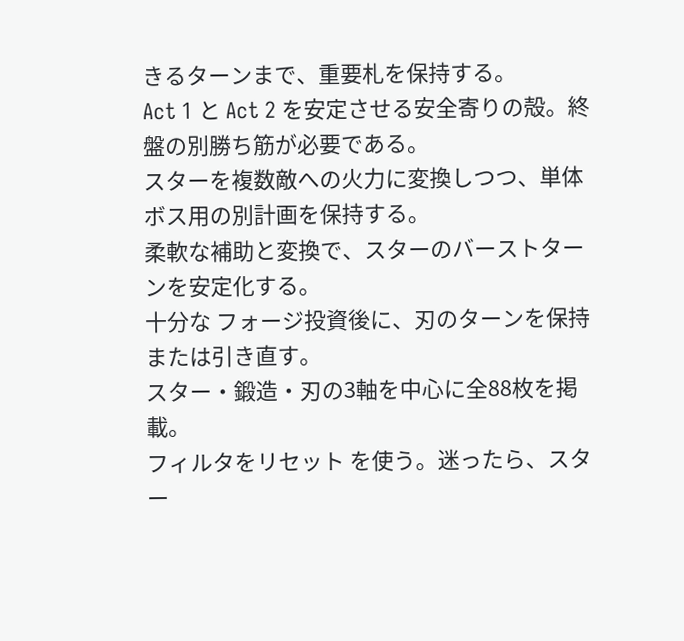きるターンまで、重要札を保持する。
Act 1 と Act 2 を安定させる安全寄りの殻。終盤の別勝ち筋が必要である。
スターを複数敵への火力に変換しつつ、単体ボス用の別計画を保持する。
柔軟な補助と変換で、スターのバーストターンを安定化する。
十分な フォージ投資後に、刃のターンを保持または引き直す。
スター・鍛造・刃の3軸を中心に全88枚を掲載。
フィルタをリセット を使う。迷ったら、スター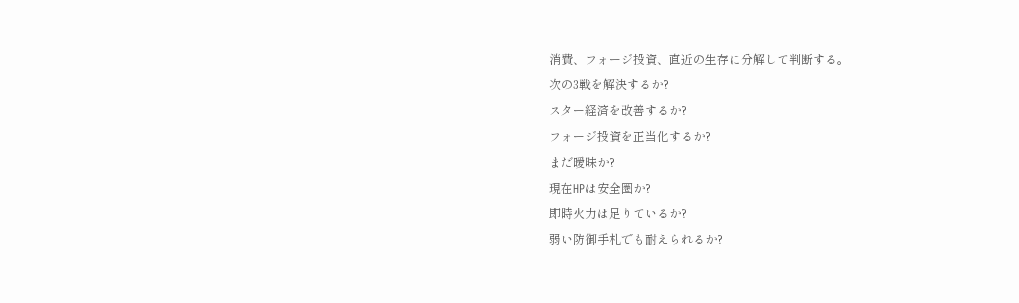消費、フォージ投資、直近の生存に分解して判断する。
次の3戦を解決するか?
スター経済を改善するか?
フォージ投資を正当化するか?
まだ曖昧か?
現在HPは安全圏か?
即時火力は足りているか?
弱い防御手札でも耐えられるか?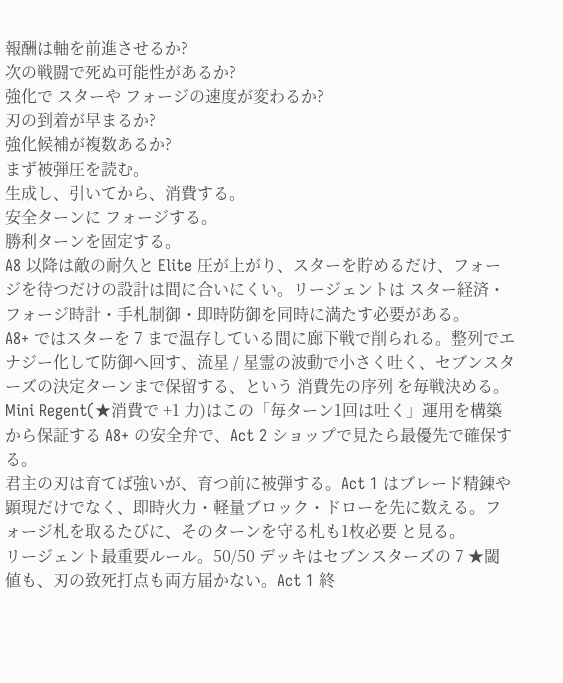報酬は軸を前進させるか?
次の戦闘で死ぬ可能性があるか?
強化で スターや フォージの速度が変わるか?
刃の到着が早まるか?
強化候補が複数あるか?
まず被弾圧を読む。
生成し、引いてから、消費する。
安全ターンに フォージする。
勝利ターンを固定する。
A8 以降は敵の耐久と Elite 圧が上がり、スターを貯めるだけ、フォージを待つだけの設計は間に合いにくい。リージェントは スター経済・フォージ時計・手札制御・即時防御を同時に満たす必要がある。
A8+ ではスターを 7 まで温存している間に廊下戦で削られる。整列でエナジー化して防御へ回す、流星 / 星霊の波動で小さく吐く、セブンスターズの決定ターンまで保留する、という 消費先の序列 を毎戦決める。Mini Regent(★消費で +1 力)はこの「毎ターン1回は吐く」運用を構築から保証する A8+ の安全弁で、Act 2 ショップで見たら最優先で確保する。
君主の刃は育てば強いが、育つ前に被弾する。Act 1 はブレード精錬や顕現だけでなく、即時火力・軽量ブロック・ドローを先に数える。フォージ札を取るたびに、そのターンを守る札も1枚必要 と見る。
リージェント最重要ルール。50/50 デッキはセブンスターズの 7 ★閾値も、刃の致死打点も両方届かない。Act 1 終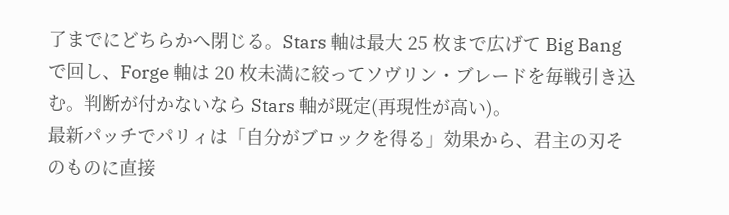了までにどちらかへ閉じる。Stars 軸は最大 25 枚まで広げて Big Bang で回し、Forge 軸は 20 枚未満に絞ってソヴリン・ブレードを毎戦引き込む。判断が付かないなら Stars 軸が既定(再現性が高い)。
最新パッチでパリィは「自分がブロックを得る」効果から、君主の刃そのものに直接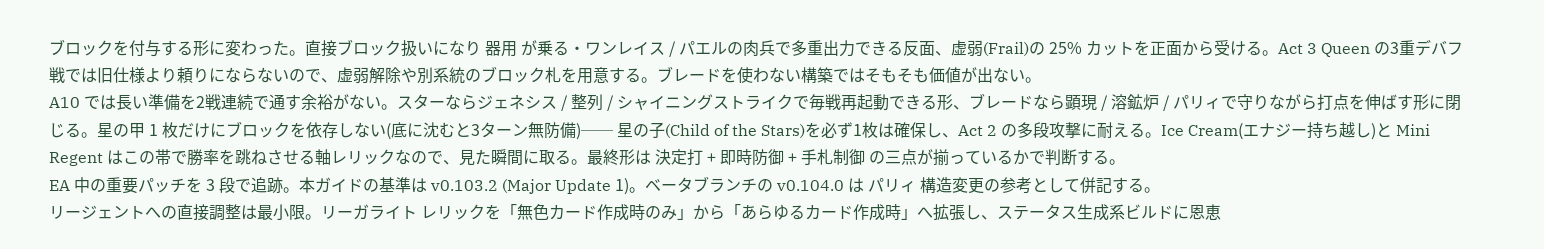ブロックを付与する形に変わった。直接ブロック扱いになり 器用 が乗る・ワンレイス / パエルの肉兵で多重出力できる反面、虚弱(Frail)の 25% カットを正面から受ける。Act 3 Queen の3重デバフ戦では旧仕様より頼りにならないので、虚弱解除や別系統のブロック札を用意する。ブレードを使わない構築ではそもそも価値が出ない。
A10 では長い準備を2戦連続で通す余裕がない。スターならジェネシス / 整列 / シャイニングストライクで毎戦再起動できる形、ブレードなら顕現 / 溶鉱炉 / パリィで守りながら打点を伸ばす形に閉じる。星の甲 1 枚だけにブロックを依存しない(底に沈むと3ターン無防備)── 星の子(Child of the Stars)を必ず1枚は確保し、Act 2 の多段攻撃に耐える。Ice Cream(エナジー持ち越し)と Mini Regent はこの帯で勝率を跳ねさせる軸レリックなので、見た瞬間に取る。最終形は 決定打 + 即時防御 + 手札制御 の三点が揃っているかで判断する。
EA 中の重要パッチを 3 段で追跡。本ガイドの基準は v0.103.2 (Major Update 1)。ベータブランチの v0.104.0 は パリィ 構造変更の参考として併記する。
リージェントへの直接調整は最小限。リーガライト レリックを「無色カード作成時のみ」から「あらゆるカード作成時」へ拡張し、ステータス生成系ビルドに恩恵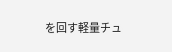を回す軽量チュ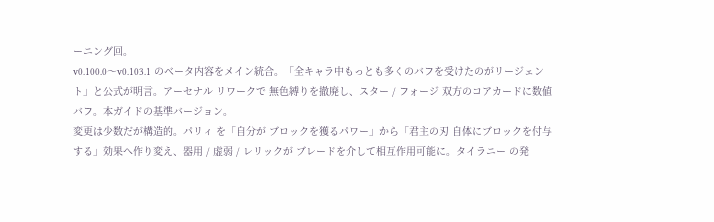ーニング回。
v0.100.0〜v0.103.1 のベータ内容をメイン統合。「全キャラ中もっとも多くのバフを受けたのがリージェント」と公式が明言。アーセナル リワークで 無色縛りを撤廃し、スター / フォージ 双方のコアカードに数値バフ。本ガイドの基準バージョン。
変更は少数だが構造的。パリィ を「自分が ブロックを獲るパワー」から「君主の刃 自体にブロックを付与する」効果へ作り変え、器用 / 虚弱 / レリックが ブレードを介して相互作用可能に。タイラニー の発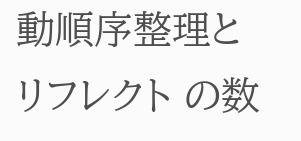動順序整理と リフレクト の数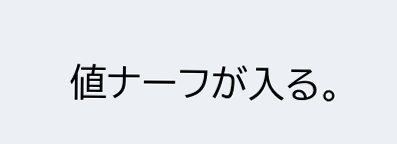値ナーフが入る。